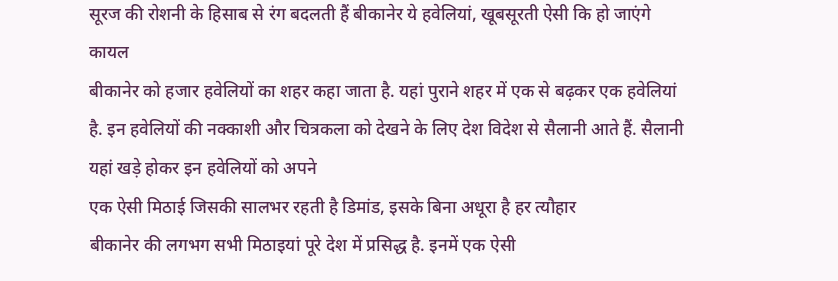सूरज की रोशनी के हिसाब से रंग बदलती हैं बीकानेर ये हवेलियां, खूबसूरती ऐसी कि हो जाएंगे कायल
बीकानेर को हजार हवेलियों का शहर कहा जाता है. यहां पुराने शहर में एक से बढ़कर एक हवेलियां है. इन हवेलियों की नक्काशी और चित्रकला को देखने के लिए देश विदेश से सैलानी आते हैं. सैलानी यहां खड़े होकर इन हवेलियों को अपने
एक ऐसी मिठाई जिसकी सालभर रहती है डिमांड, इसके बिना अधूरा है हर त्यौहार
बीकानेर की लगभग सभी मिठाइयां पूरे देश में प्रसिद्ध है. इनमें एक ऐसी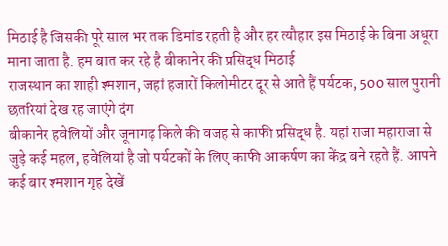मिठाई है जिसकी पूरे साल भर तक डिमांड रहती है और हर त्यौहार इस मिठाई के बिना अधूरा माना जाता है. हम बात कर रहे है बीकानेर की प्रसिद्ध मिठाई
राजस्थान का शाही श्मशान, जहां हजारों किलोमीटर दूर से आते हैं पर्यटक, 500 साल पुरानी छतरियां देख रह जाएंगे दंग
बीकानेर हवेलियों और जूनागढ़ किले की वजह से काफी प्रसिद्ध है. यहां राजा महाराजा से जुड़े कई महल, हवेलियां है जो पर्यटकों के लिए काफी आकर्षण का केंद्र बने रहते हैं. आपने कई बार श्मशान गृह देखें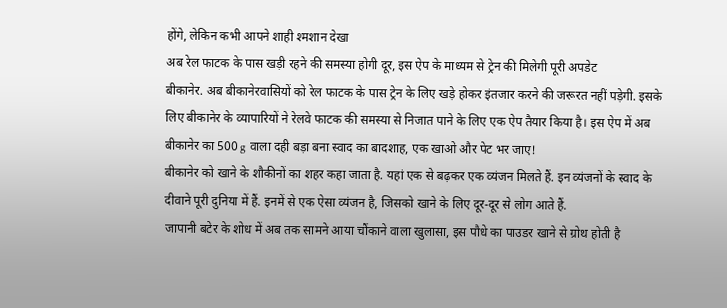होंगे, लेकिन कभी आपने शाही श्मशान देखा
अब रेल फाटक के पास खड़ी रहने की समस्या होगी दूर, इस ऐप के माध्यम से ट्रेन की मिलेगी पूरी अपडेट
बीकानेर. अब बीकानेरवासियों को रेल फाटक के पास ट्रेन के लिए खड़े होकर इंतजार करने की जरूरत नहीं पड़ेगी. इसके लिए बीकानेर के व्यापारियों ने रेलवे फाटक की समस्या से निजात पाने के लिए एक ऐप तैयार किया है। इस ऐप में अब
बीकानेर का 500 g वाला दही बड़ा बना स्वाद का बादशाह, एक खाओ और पेट भर जाए!
बीकानेर को खाने के शौकीनों का शहर कहा जाता है. यहां एक से बढ़कर एक व्यंजन मिलते हैं. इन व्यंजनों के स्वाद के दीवाने पूरी दुनिया में हैं. इनमें से एक ऐसा व्यंजन है, जिसको खाने के लिए दूर-दूर से लोग आते हैं.
जापानी बटेर के शोध में अब तक सामने आया चौंकाने वाला खुलासा, इस पौधे का पाउडर खाने से ग्रोथ होती है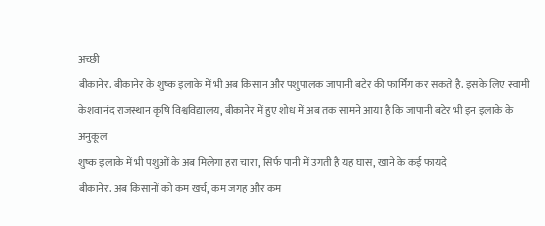अच्छी
बीकानेर. बीकानेर के शुष्क इलाके में भी अब किसान और पशुपालक जापानी बटेर की फार्मिंग कर सकते है. इसके लिए स्वामी केशवानंद राजस्थान कृषि विश्वविद्यालय, बीकानेर में हुए शोध में अब तक सामने आया है कि जापानी बटेर भी इन इलाके के अनुकूल
शुष्क इलाके में भी पशुओं के अब मिलेगा हरा चारा, सिर्फ पानी में उगती है यह घास, खाने के कई फायदे
बीकानेर. अब किसानों को कम खर्च, कम जगह और कम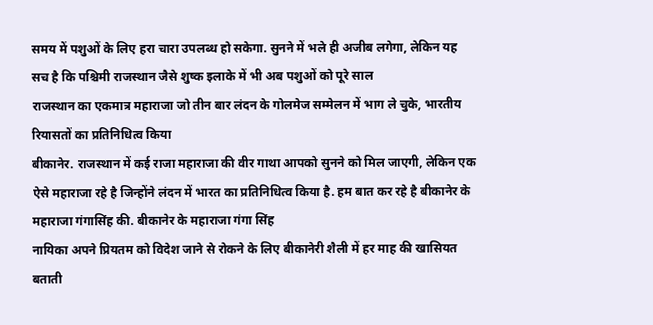समय में पशुओं के लिए हरा चारा उपलब्ध हो सकेगा. सुनने में भले ही अजीब लगेगा, लेकिन यह सच है कि पश्चिमी राजस्थान जैसे शुष्क इलाके में भी अब पशुओं को पूरे साल
राजस्थान का एकमात्र महाराजा जो तीन बार लंदन के गोलमेज सम्मेलन में भाग ले चुके, भारतीय रियासतों का प्रतिनिधित्व किया
बीकानेर. राजस्थान में कई राजा महाराजा की वीर गाथा आपको सुनने को मिल जाएगी, लेकिन एक ऐसे महाराजा रहे है जिन्होंने लंदन में भारत का प्रतिनिधित्व किया है. हम बात कर रहे है बीकानेर के महाराजा गंगासिंह की. बीकानेर के महाराजा गंगा सिंह
नायिका अपने प्रियतम को विदेश जाने से रोकने के लिए बीकानेरी शैली में हर माह की खासियत बताती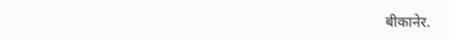बीकानेर.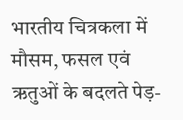भारतीय चित्रकला में मौसम, फसल एवं ऋतुओं के बदलते पेड़-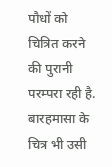पौधों को चित्रित करने की पुरानी परम्परा रही है. बारहमासा के चित्र भी उसी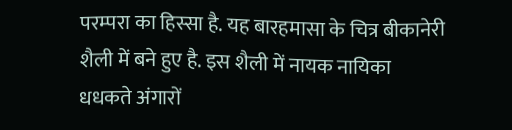परम्परा का हिस्सा है. यह बारहमासा के चित्र बीकानेरी शैली में बने हुए है. इस शैली में नायक नायिका
धधकते अंगारों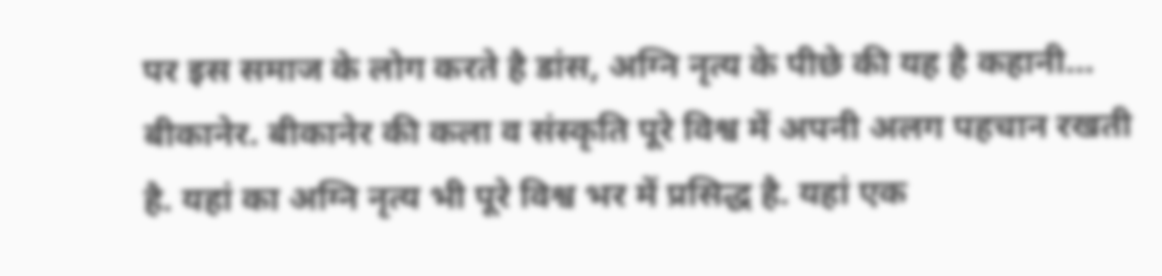पर इस समाज के लोग करते है डांस, अग्नि नृत्य के पीछे की यह है कहानी…
बीकानेर. बीकानेर की कला व संस्कृति पूरे विश्व में अपनी अलग पहचान रखती है. यहां का अग्नि नृत्य भी पूरे विश्व भर में प्रसिद्ध है. यहां एक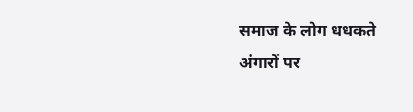समाज के लोग धधकते अंगारों पर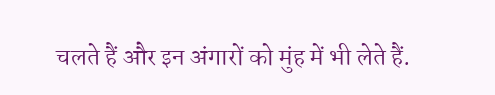चलते हैं और इन अंगारों को मुंह में भी लेते हैं.